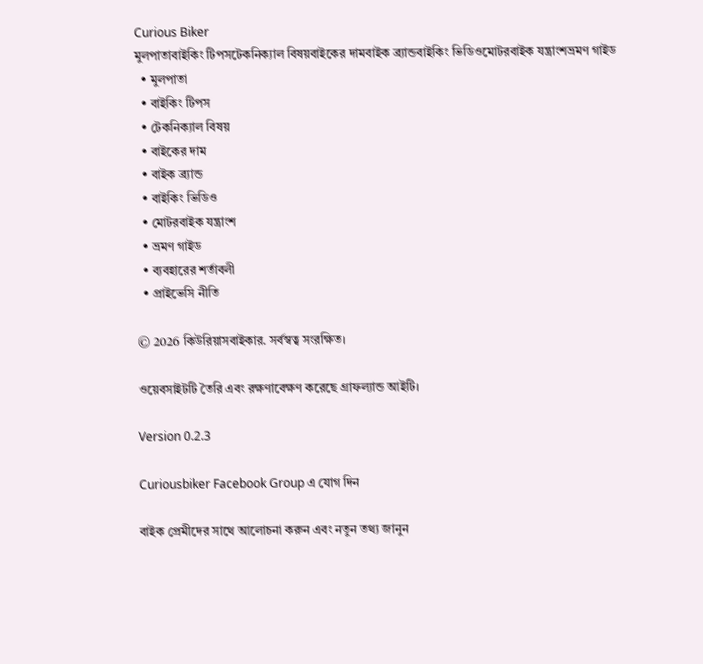Curious Biker
মুলপাতাবাইকিং টিপসটেকনিক্যাল বিষয়বাইকের দামবাইক ব্র্যান্ডবাইকিং ভিডিওমোটরবাইক যন্ত্রাংশভ্রমণ গাইড
  • মুলপাতা
  • বাইকিং টিপস
  • টেকনিক্যাল বিষয়
  • বাইকের দাম
  • বাইক ব্র্যান্ড
  • বাইকিং ভিডিও
  • মোটরবাইক যন্ত্রাংশ
  • ভ্রমণ গাইড
  • ব্যবহারের শর্তাবলী
  • প্রাইভেসি নীতি

© 2026 কিউরিয়াসবাইকার. সর্বস্বত্ব সংরক্ষিত।

ওয়েবসাইটটি তৈরি এবং রক্ষণাবেক্ষণ করেছে গ্রাফল্যান্ড আইটি।

Version 0.2.3

Curiousbiker Facebook Group এ যোগ দিন

বাইক প্রেমীদের সাথে আলোচনা করুন এবং নতুন তথ্য জানুন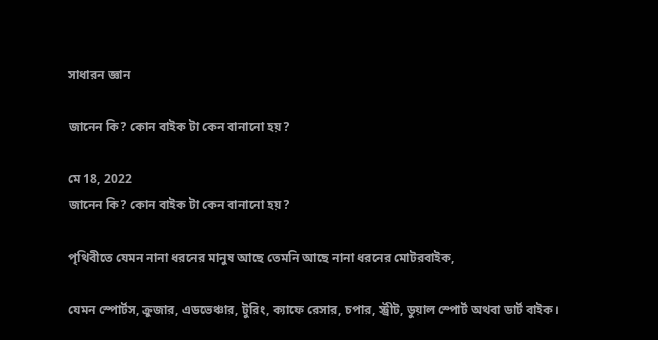সাধারন জ্ঞান

জানেন কি? কোন বাইক টা কেন বানানো হয়?

মে 18, 2022
জানেন কি? কোন বাইক টা কেন বানানো হয়?

পৃথিবীতে যেমন নানা ধরনের মানুষ আছে তেমনি আছে নানা ধরনের মোটরবাইক,

যেমন স্পোর্টস, ক্রুজার, এডভেঞ্চার, টুরিং, ক্যাফে রেসার, চপার, স্ট্রীট, ডুয়াল স্পোর্ট অথবা ডার্ট বাইক।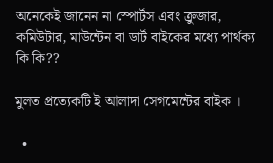অনেকেই জানেন না স্পোর্টস এবং ক্রুজার, কমিউটার, মাউন্টেন বা ডার্ট বাইকের মধ্যে পার্থক্য কি কি??

মুলত প্রত্যেকটি ই আলাদা সেগমেন্টের বাইক ।

  •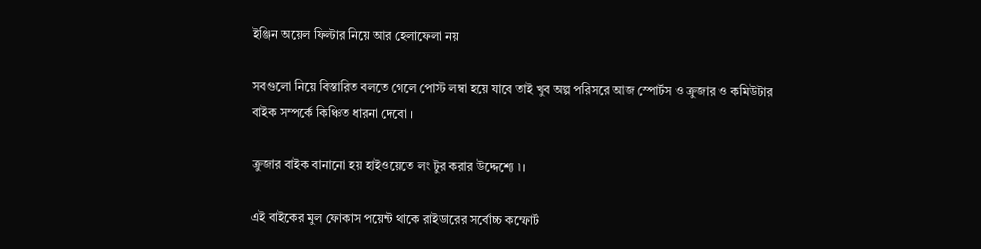ইঞ্জিন অয়েল ফিল্টার নিয়ে আর হেলাফেলা নয়

সবগুলো নিয়ে বিস্তারিত বলতে গেলে পোস্ট লম্বা হয়ে যাবে তাই খুব অল্প পরিসরে আজ স্পোর্টস ও ক্রুজার ও কমিউটার বাইক সম্পর্কে কিঞ্চিত ধারনা দেবো ।

ক্রুজার বাইক বানানো হয় হাইওয়েতে লং টুর করার উদ্দেশ্যে ৷।

এই বাইকের মুল ফোকাস পয়েন্ট থাকে রাইডারের সর্বোচ্চ কম্ফোর্ট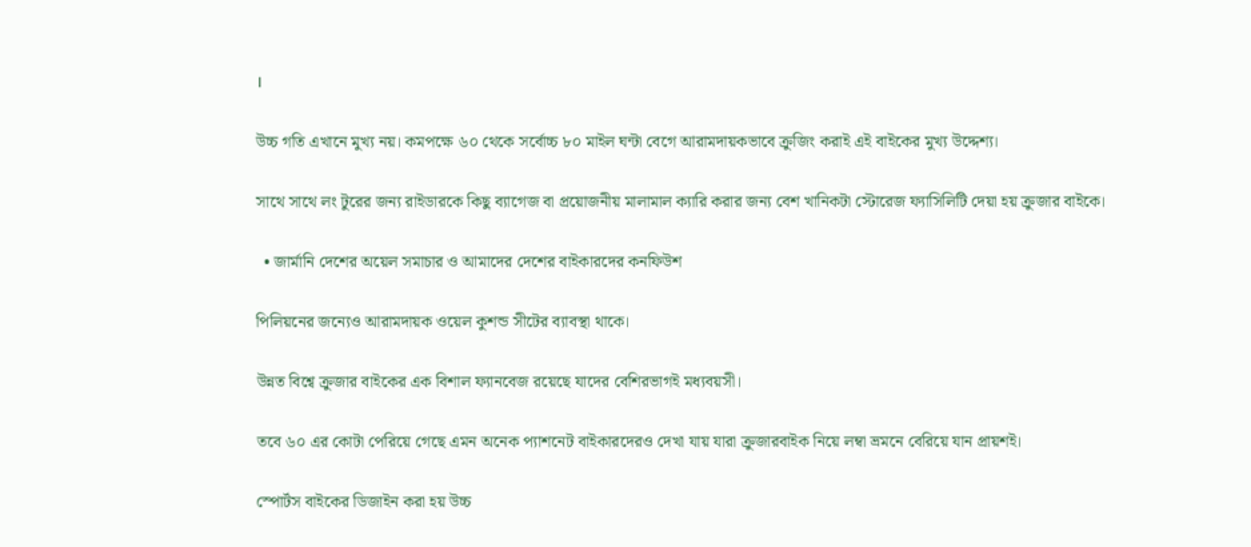।

উচ্চ গতি এখানে মুখ্য নয়। কমপক্ষে ৬০ থেকে সর্বোচ্চ ৮০ মাইল ঘন্টা বেগে আরামদায়কভাবে ক্রুজিং করাই এই বাইকের মুখ্য উদ্দেশ্য।

সাথে সাথে লং টুরের জন্য রাইডারকে কিছু ব্যাগেজ বা প্রয়োজনীয় মালামাল ক্যারি করার জন্য বেশ খানিকটা স্টোরেজ ফ্যাসিলিটি দেয়া হয় ক্রুজার বাইকে।

  • জার্মানি দেশের অয়েল সমাচার ও আমাদের দেশের বাইকারদের কনফিউশ

পিলিয়নের জন্যেও আরামদায়ক ওয়েল কুশন্ড সীটের ব্যাবস্থা থাকে।

উন্নত বিশ্বে ক্রুজার বাইকের এক বিশাল ফ্যানবেজ রয়েছে যাদের বেশিরভাগই মধ্যবয়সী।

তবে ৬০ এর কোটা পেরিয়ে গেছে এমন অনেক প্যাশনেট বাইকারদেরও দেখা যায় যারা ক্রুজারবাইক নিয়ে লম্বা ভ্রমনে বেরিয়ে যান প্রায়শই।

স্পোর্টস বাইকের ডিজাইন করা হয় উচ্চ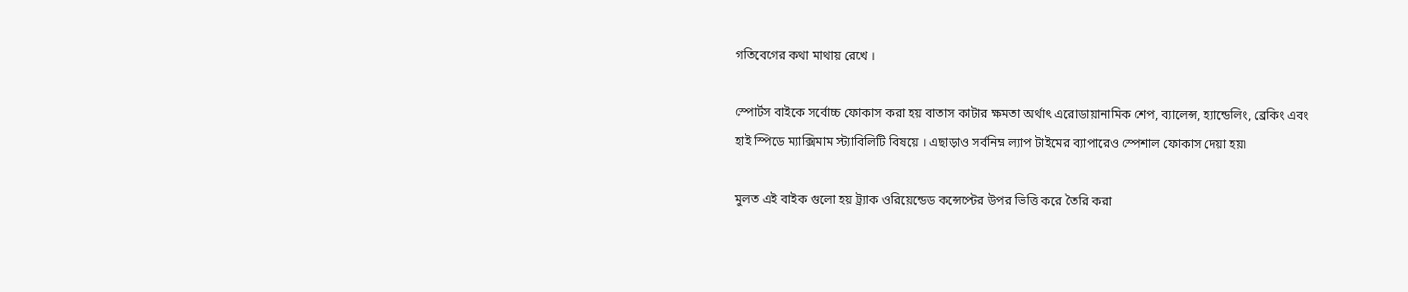গতিবেগের কথা মাথায় রেখে ।

স্পোর্টস বাইকে সর্বোচ্চ ফোকাস করা হয় বাতাস কাটার ক্ষমতা অর্থাৎ এরোডায়ানামিক শেপ, ব্যালেন্স, হ্যান্ডেলিং, ব্রেকিং এবং হাই স্পিডে ম্যাক্সিমাম স্ট্যাবিলিটি বিষয়ে । এছাড়াও সর্বনিম্ন ল্যাপ টাইমের ব্যাপারেও স্পেশাল ফোকাস দেয়া হয়৷

মুলত এই বাইক গুলো হয় ট্র‍্যাক ওরিয়েন্ডেড কন্সেপ্টের উপর ভিত্তি করে তৈরি করা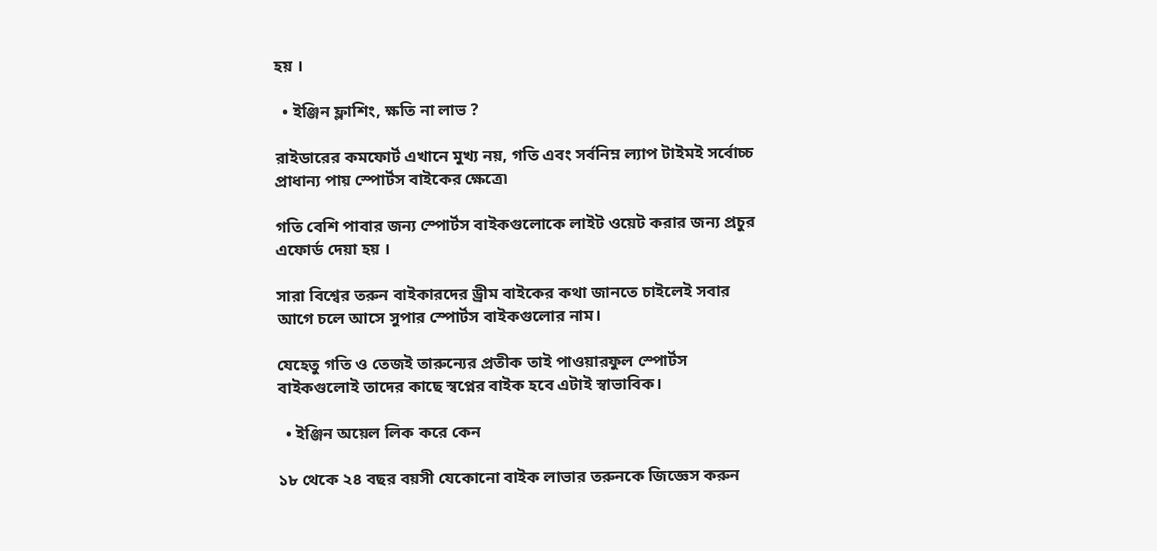হয় ।

  • ইঞ্জিন ফ্লাশিং, ক্ষতি না লাভ ?

রাইডারের কমফোর্ট এখানে মুখ্য নয়, গতি এবং সর্বনিম্ন ল্যাপ টাইমই সর্বোচ্চ প্রাধান্য পায় স্পোর্টস বাইকের ক্ষেত্রে৷

গতি বেশি পাবার জন্য স্পোর্টস বাইকগুলোকে লাইট ওয়েট করার জন্য প্রচুর এফোর্ড দেয়া হয় ।

সারা বিশ্বের তরুন বাইকারদের ড্রীম বাইকের কথা জানতে চাইলেই সবার আগে চলে আসে সুপার স্পোর্টস বাইকগুলোর নাম।

যেহেতু গতি ও তেজই তারুন্যের প্রতীক তাই পাওয়ারফুল স্পোর্টস বাইকগুলোই তাদের কাছে স্বপ্নের বাইক হবে এটাই স্বাভাবিক।

  • ইঞ্জিন অয়েল লিক করে কেন

১৮ থেকে ২৪ বছর বয়সী যেকোনো বাইক লাভার তরুনকে জিজ্ঞেস করুন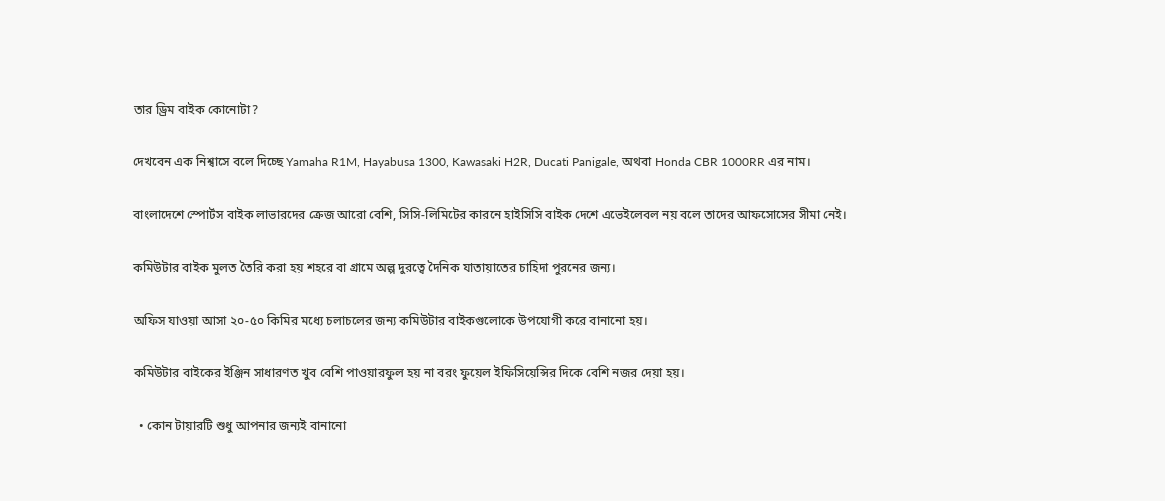তার ড্রিম বাইক কোনোটা?

দেখবেন এক নিশ্বাসে বলে দিচ্ছে Yamaha R1M, Hayabusa 1300, Kawasaki H2R, Ducati Panigale, অথবা Honda CBR 1000RR এর নাম।

বাংলাদেশে স্পোর্টস বাইক লাভারদের ক্রেজ আরো বেশি, সিসি-লিমিটের কারনে হাইসিসি বাইক দেশে এভেইলেবল নয় বলে তাদের আফসোসের সীমা নেই।

কমিউটার বাইক মুলত তৈরি করা হয় শহরে বা গ্রামে অল্প দুরত্বে দৈনিক যাতায়াতের চাহিদা পুরনের জন্য।

অফিস যাওয়া আসা ২০-৫০ কিমির মধ্যে চলাচলের জন্য কমিউটার বাইকগুলোকে উপযোগী করে বানানো হয়।

কমিউটার বাইকের ইঞ্জিন সাধারণত খুব বেশি পাওয়ারফুল হয় না বরং ফুয়েল ইফিসিয়েন্সির দিকে বেশি নজর দেয়া হয়।

  • কোন টায়ারটি শুধু আপনার জন্যই বানানো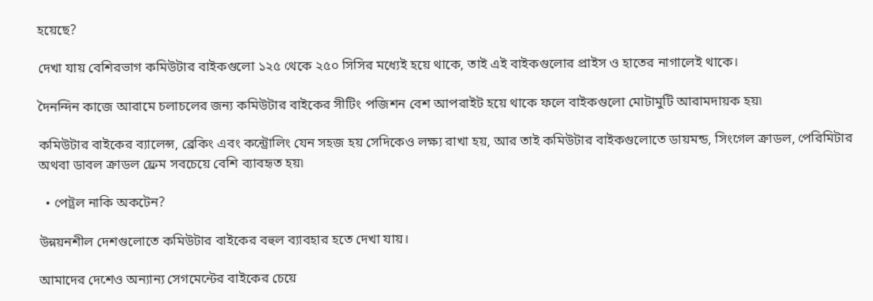হয়েছে?

দেখা যায় বেশিরভাগ কমিউটার বাইকগুলো ১২৫ থেকে ২৫০ সিসির মধ্যেই হয়ে থাকে, তাই এই বাইকগুলোর প্রাইস ও হাতের নাগালেই থাকে।

দৈনন্দিন কাজে আরামে চলাচলের জন্য কমিউটার বাইকের সীটিং পজিশন বেশ আপরাইট হয়ে থাকে ফলে বাইকগুলো মোটামুটি আরামদায়ক হয়৷

কমিউটার বাইকের ব্যালেন্স, ব্রেকিং এবং কন্ট্রোলিং যেন সহজ হয় সেদিকেও লক্ষ্য রাখা হয়, আর তাই কমিউটার বাইকগুলোতে ডায়মন্ড, সিংগেল ক্রাডল, পেরিমিটার অথবা ডাবল ক্রাডল ফ্রেম সবচেয়ে বেশি ব্যাবহৃত হয়৷

  • পেট্রল নাকি অকটেন?

উন্নয়নশীল দেশগুলোতে কমিউটার বাইকের বহুল ব্যাবহার হতে দেখা যায়।

আমাদের দেশেও অন্যান্য সেগমেন্টের বাইকের চেয়ে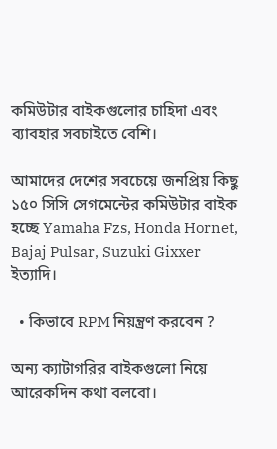কমিউটার বাইকগুলোর চাহিদা এবং ব্যাবহার সবচাইতে বেশি।

আমাদের দেশের সবচেয়ে জনপ্রিয় কিছু ১৫০ সিসি সেগমেন্টের কমিউটার বাইক হচ্ছে Yamaha Fzs, Honda Hornet, Bajaj Pulsar, Suzuki Gixxer ইত্যাদি।

  • কিভাবে RPM নিয়ন্ত্রণ করবেন ?

অন্য ক্যাটাগরির বাইকগুলো নিয়ে আরেকদিন কথা বলবো।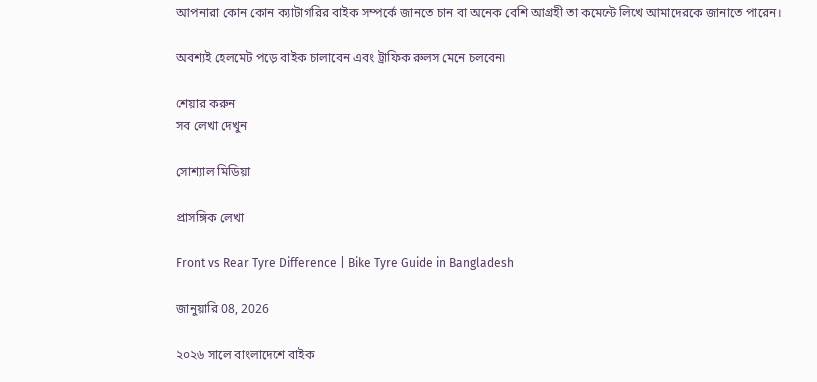আপনারা কোন কোন ক্যাটাগরির বাইক সম্পর্কে জানতে চান বা অনেক বেশি আগ্রহী তা কমেন্টে লিখে আমাদেরকে জানাতে পারেন।

অবশ্যই হেলমেট পড়ে বাইক চালাবেন এবং ট্রাফিক রুলস মেনে চলবেন৷

শেয়ার করুন
সব লেখা দেখুন

সোশ্যাল মিডিয়া

প্রাসঙ্গিক লেখা

Front vs Rear Tyre Difference | Bike Tyre Guide in Bangladesh

জানুয়ারি 08, 2026

২০২৬ সালে বাংলাদেশে বাইক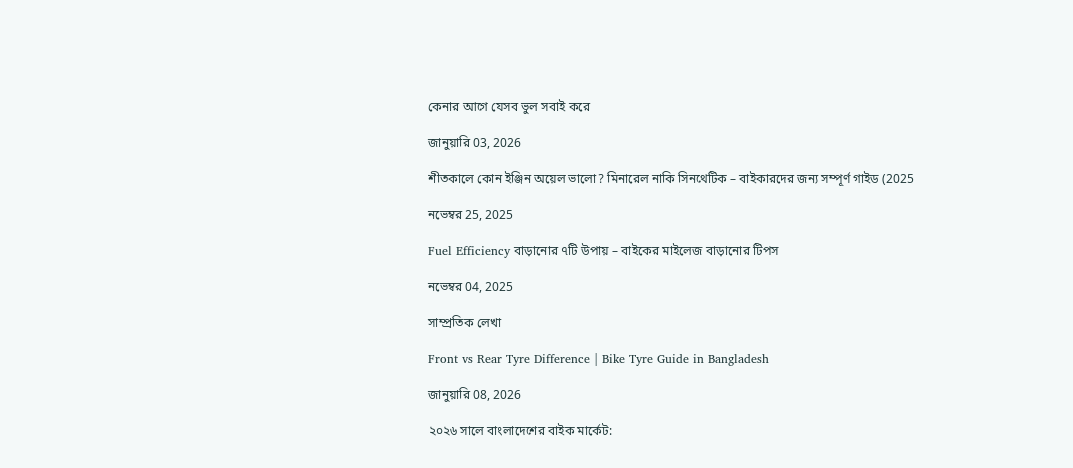কেনার আগে যেসব ভুল সবাই করে

জানুয়ারি 03, 2026

শীতকালে কোন ইঞ্জিন অয়েল ভালো? মিনারেল নাকি সিনথেটিক – বাইকারদের জন্য সম্পূর্ণ গাইড (2025

নভেম্বর 25, 2025

Fuel Efficiency বাড়ানোর ৭টি উপায় – বাইকের মাইলেজ বাড়ানোর টিপস

নভেম্বর 04, 2025

সাম্প্রতিক লেখা

Front vs Rear Tyre Difference | Bike Tyre Guide in Bangladesh

জানুয়ারি 08, 2026

২০২৬ সালে বাংলাদেশের বাইক মার্কেট: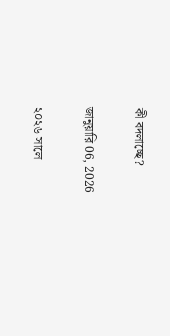কী বদলাচ্ছে?

জানুয়ারি 06, 2026

২০২৬ সালে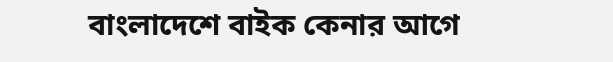বাংলাদেশে বাইক কেনার আগে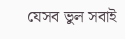যেসব ভুল সবাই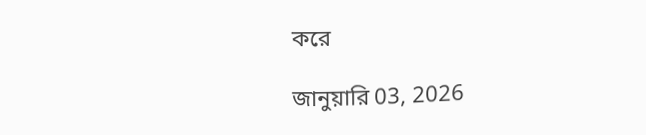করে

জানুয়ারি 03, 2026